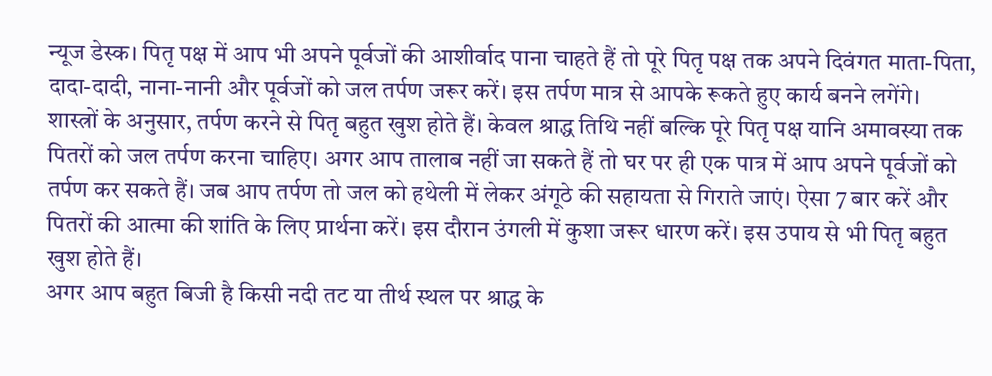न्यूज डेस्क। पितृ पक्ष में आप भी अपने पूर्वजों की आशीर्वाद पाना चाहते हैं तो पूरे पितृ पक्ष तक अपने दिवंगत माता-पिता, दादा-दादी, नाना-नानी और पूर्वजों को जल तर्पण जरूर करें। इस तर्पण मात्र से आपके रूकते हुए कार्य बनने लगेंगे।
शास्त्रों के अनुसार, तर्पण करने से पितृ बहुत खुश होते हैं। केवल श्राद्ध तिथि नहीं बल्कि पूरे पितृ पक्ष यानि अमावस्या तक पितरों को जल तर्पण करना चाहिए। अगर आप तालाब नहीं जा सकते हैं तो घर पर ही एक पात्र में आप अपने पूर्वजों को तर्पण कर सकते हैं। जब आप तर्पण तो जल को हथेली में लेकर अंगूठे की सहायता से गिराते जाएं। ऐसा 7 बार करें और पितरों की आत्मा की शांति के लिए प्रार्थना करें। इस दौरान उंगली में कुशा जरूर धारण करें। इस उपाय से भी पितृ बहुत खुश होते हैं।
अगर आप बहुत बिजी है किसी नदी तट या तीर्थ स्थल पर श्राद्ध के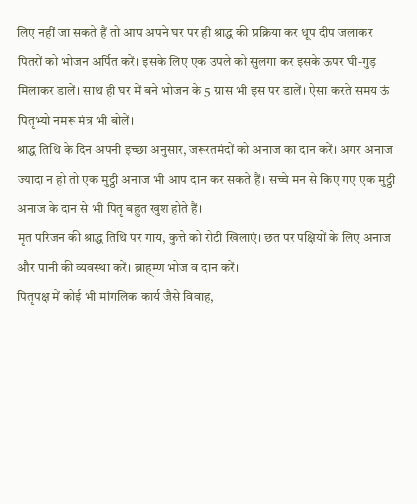लिए नहीं जा सकते हैं तो आप अपने घर पर ही श्राद्ध की प्रक्रिया कर धूप दीप जलाकर पितरों को भोजन अर्पित करें। इसके लिए एक उपले को सुलगा कर इसके ऊपर घी-गुड़ मिलाकर डालें। साथ ही घर में बने भोजन के 5 ग्रास भी इस पर डालें। ऐसा करते समय ऊं पितृभ्यो नमरू मंत्र भी बोलें।
श्राद्ध तिथि के दिन अपनी इच्छा अनुसार, जरूरतमंदों को अनाज का दान करें। अगर अनाज ज्यादा न हो तो एक मुट्ठी अनाज भी आप दान कर सकते हैं। सच्चे मन से किए गए एक मुट्ठी अनाज के दान से भी पितृ बहुत खुश होते हैं।
मृत परिजन की श्राद्ध तिथि पर गाय, कुत्ते को रोटी खिलाएं। छत पर पक्षियों के लिए अनाज और पानी की व्यवस्था करें। ब्राह्म्ण भोज व दान करें।
पितृपक्ष में कोई भी मांगलिक कार्य जैसे विवाह,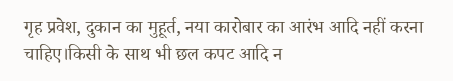गृह प्रवेश, दुकान का मुहूर्त, नया कारोबार का आरंभ आदि नहीं करना चाहिए।किसी के साथ भी छल कपट आदि न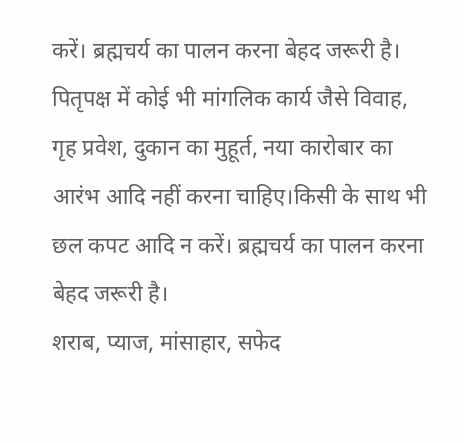करें। ब्रह्मचर्य का पालन करना बेहद जरूरी है।
पितृपक्ष में कोई भी मांगलिक कार्य जैसे विवाह, गृह प्रवेश, दुकान का मुहूर्त, नया कारोबार का आरंभ आदि नहीं करना चाहिए।किसी के साथ भी छल कपट आदि न करें। ब्रह्मचर्य का पालन करना बेहद जरूरी है।
शराब, प्याज, मांसाहार, सफेद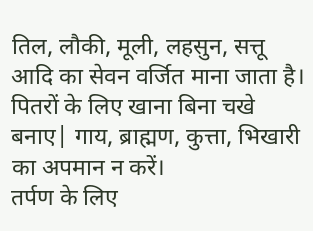तिल, लौकी, मूली, लहसुन, सत्तू आदि का सेवन वर्जित माना जाता है।
पितरों के लिए खाना बिना चखे बनाए| गाय, ब्राह्मण, कुत्ता, भिखारी का अपमान न करें।
तर्पण के लिए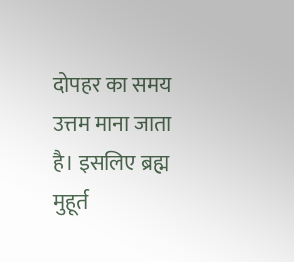दोपहर का समय उत्तम माना जाता है। इसलिए ब्रह्म मुहूर्त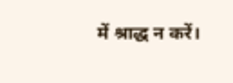में श्राद्ध न करें।